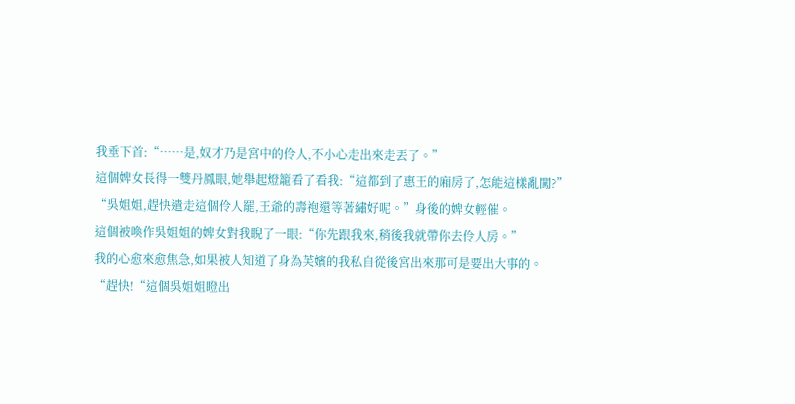我垂下首:“……是,奴才乃是宮中的伶人,不小心走出來走丟了。”
這個婢女長得一雙丹鳳眼,她舉起燈籠看了看我:“這都到了惠王的廂房了,怎能這樣亂闖?”
“吳姐姐,趕快遣走這個伶人罷,王爺的壽袍還等著繡好呢。”身後的婢女輕催。
這個被喚作吳姐姐的婢女對我睨了一眼:“你先跟我來,稍後我就帶你去伶人房。”
我的心愈來愈焦急,如果被人知道了身為芙嬪的我私自從後宮出來那可是要出大事的。
“趕快!“這個吳姐姐瞪出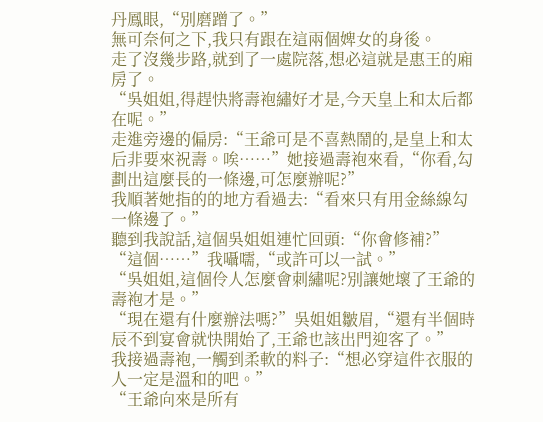丹鳳眼,“別磨蹭了。”
無可奈何之下,我只有跟在這兩個婢女的身後。
走了沒幾步路,就到了一處院落,想必這就是惠王的廂房了。
“吳姐姐,得趕快將壽袍繡好才是,今天皇上和太后都在呢。”
走進旁邊的偏房:“王爺可是不喜熱鬧的,是皇上和太后非要來祝壽。唉……”她接過壽袍來看,“你看,勾劃出這麼長的一條邊,可怎麼辦呢?”
我順著她指的的地方看過去:“看來只有用金絲線勾一條邊了。”
聽到我說話,這個吳姐姐連忙回頭:“你會修補?”
“這個……”我囁嚅,“或許可以一試。”
“吳姐姐,這個伶人怎麼會刺繡呢?別讓她壞了王爺的壽袍才是。”
“現在還有什麼辦法嗎?”吳姐姐皺眉,“還有半個時辰不到宴會就快開始了,王爺也該出門迎客了。”
我接過壽袍,一觸到柔軟的料子:“想必穿這件衣服的人一定是溫和的吧。”
“王爺向來是所有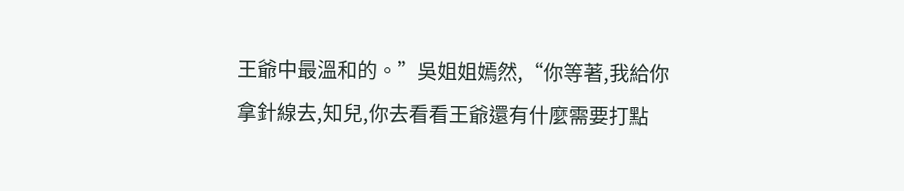王爺中最溫和的。”吳姐姐嫣然,“你等著,我給你拿針線去,知兒,你去看看王爺還有什麼需要打點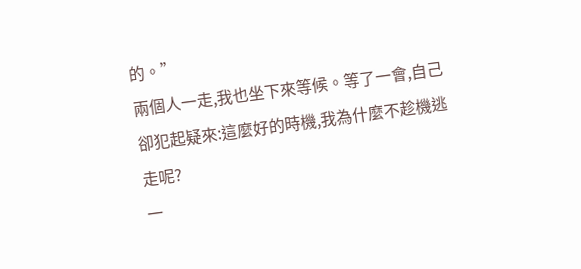的。”
兩個人一走,我也坐下來等候。等了一會,自己卻犯起疑來:這麼好的時機,我為什麼不趁機逃走呢?
一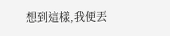想到這樣,我便丟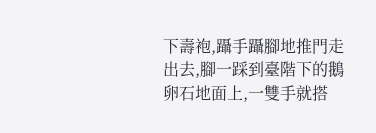下壽袍,躡手躡腳地推門走出去,腳一踩到臺階下的鵝卵石地面上,一雙手就搭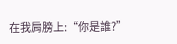在我肩膀上:“你是誰?”